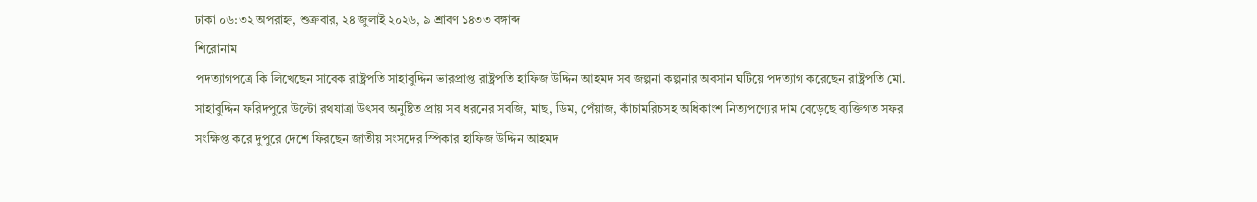ঢাকা ০৬:৩২ অপরাহ্ন, শুক্রবার, ২৪ জুলাই ২০২৬, ৯ শ্রাবণ ১৪৩৩ বঙ্গাব্দ
শিরোনাম
পদত্যাগপত্রে কি লিখেছেন সাবেক রাষ্ট্রপতি সাহাবুদ্দিন ভারপ্রাপ্ত রাষ্ট্রপতি হাফিজ উদ্দিন আহমদ সব জল্পনা কল্পনার অবসান ঘটিয়ে পদত্যাগ করেছেন রাষ্ট্রপতি মো. সাহাবুদ্দিন ফরিদপুরে উল্টো রথযাত্রা উৎসব অনুষ্টিত প্রায় সব ধরনের সবজি, মাছ, ডিম, পেঁয়াজ, কাঁচামরিচসহ অধিকাংশ নিত্যপণ্যের দাম বেড়েছে ব্যক্তিগত সফর সংক্ষিপ্ত করে দুপুরে দেশে ফিরছেন জাতীয় সংসদের স্পিকার হাফিজ উদ্দিন আহমদ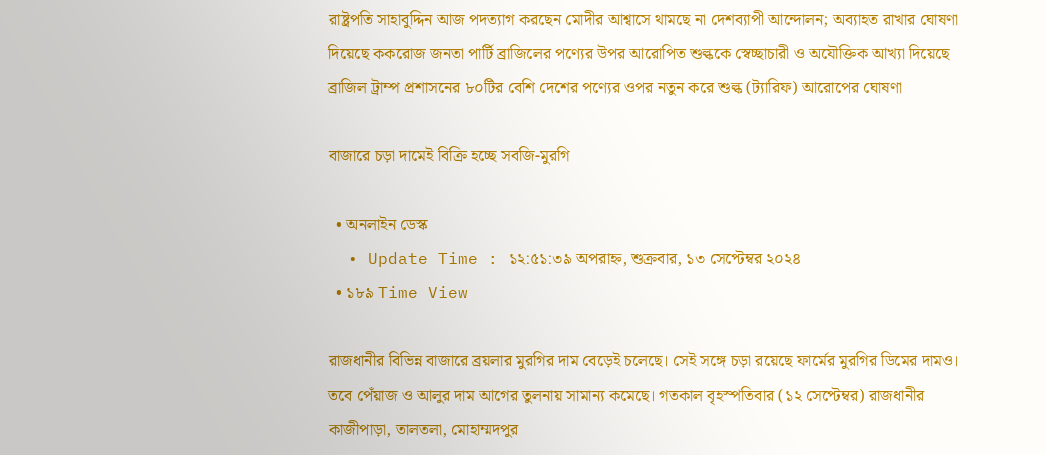রাষ্ট্রপতি সাহাবুদ্দিন আজ পদত্যাগ করছেন মোদীর আশ্বাসে থামছে না দেশব্যাপী আন্দোলন; অব্যাহত রাখার ঘোষণা দিয়েছে ককরোজ জনতা পার্টি ব্রাজিলের পণ্যের উপর আরোপিত শুল্ককে স্বেচ্ছাচারী ও অযৌক্তিক আখ্যা দিয়েছে ব্রাজিল ট্রাম্প প্রশাসনের ৮০টির বেশি দেশের পণ্যের ওপর নতুন করে শুল্ক (ট্যারিফ) আরোপের ঘোষণা

বাজারে চড়া দামেই বিক্রি হচ্ছে সবজি-মুরগি

  • অনলাইন ডেস্ক
  • Update Time : ১২:৫১:৩৯ অপরাহ্ন, শুক্রবার, ১৩ সেপ্টেম্বর ২০২৪
  • ১৮৯ Time View

রাজধানীর বিভিন্ন বাজারে ব্রয়লার মুরগির দাম বেড়েই চলেছে। সেই সঙ্গে চড়া রয়েছে ফার্মের মুরগির ডিমের দামও। তবে পেঁয়াজ ও আলুর দাম আগের তুলনায় সামান্য কমেছে। গতকাল বৃহস্পতিবার (১২ সেপ্টেম্বর) রাজধানীর কাজীপাড়া, তালতলা, মোহাম্মদপুর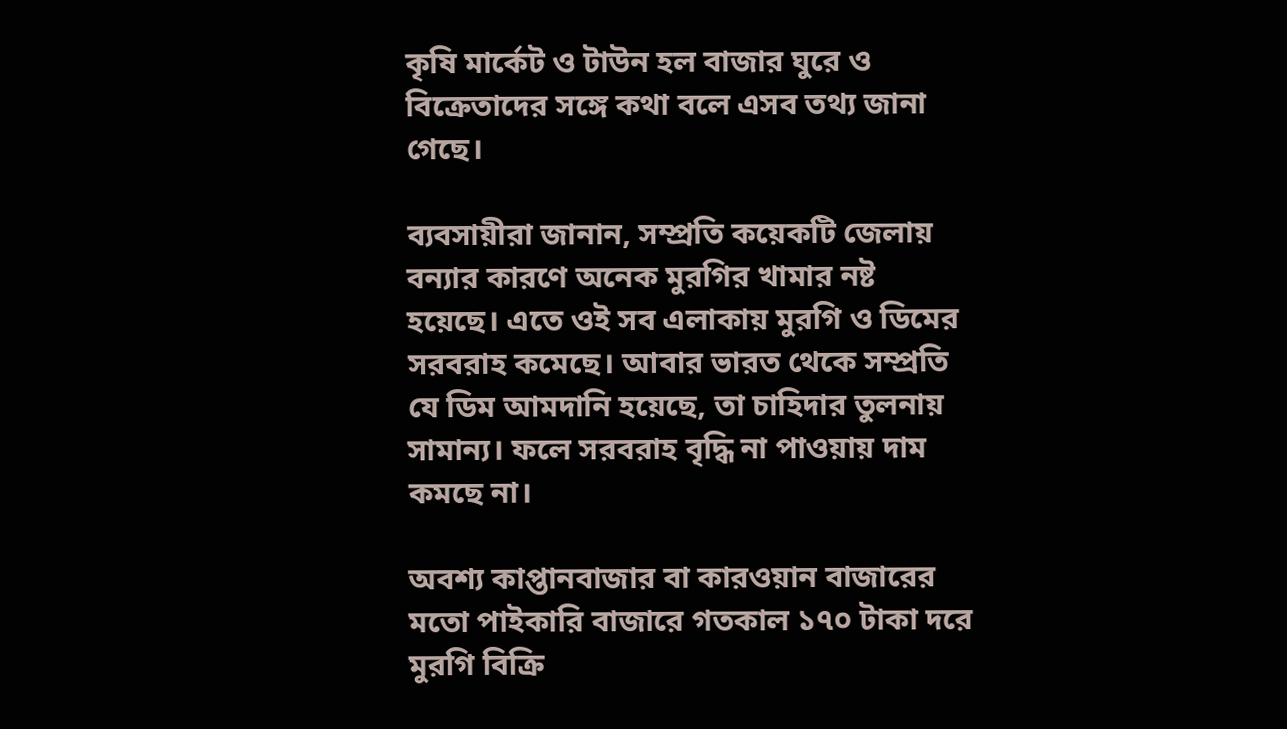কৃষি মার্কেট ও টাউন হল বাজার ঘুরে ও বিক্রেতাদের সঙ্গে কথা বলে এসব তথ্য জানা গেছে।

ব্যবসায়ীরা জানান, সম্প্রতি কয়েকটি জেলায় বন্যার কারণে অনেক মুরগির খামার নষ্ট হয়েছে। এতে ওই সব এলাকায় মুরগি ও ডিমের সরবরাহ কমেছে। আবার ভারত থেকে সম্প্রতি যে ডিম আমদানি হয়েছে, তা চাহিদার তুলনায় সামান্য। ফলে সরবরাহ বৃদ্ধি না পাওয়ায় দাম কমছে না।

অবশ্য কাপ্তানবাজার বা কারওয়ান বাজারের মতো পাইকারি বাজারে গতকাল ১৭০ টাকা দরে মুরগি বিক্রি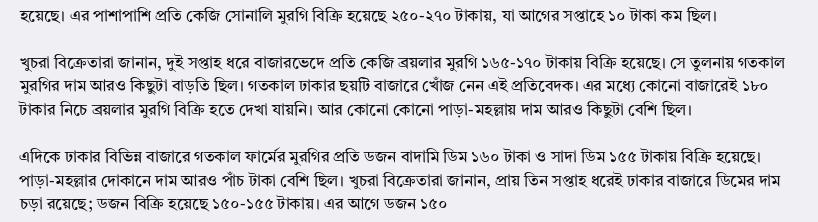হয়েছে। এর পাশাপাশি প্রতি কেজি সোনালি মুরগি বিক্রি হয়েছে ২৫০-২৭০ টাকায়, যা আগের সপ্তাহে ১০ টাকা কম ছিল।

খুচরা বিক্রেতারা জানান, দুই সপ্তাহ ধরে বাজারভেদে প্রতি কেজি ব্রয়লার মুরগি ১৬৫-১৭০ টাকায় বিক্রি হয়েছে। সে তুলনায় গতকাল মুরগির দাম আরও কিছুটা বাড়তি ছিল। গতকাল ঢাকার ছয়টি বাজারে খোঁজ নেন এই প্রতিবেদক। এর মধ্যে কোনো বাজারেই ১৮০ টাকার নিচে ব্রয়লার মুরগি বিক্রি হতে দেখা যায়নি। আর কোনো কোনো পাড়া-মহল্লায় দাম আরও কিছুটা বেশি ছিল।

এদিকে ঢাকার বিভিন্ন বাজারে গতকাল ফার্মের মুরগির প্রতি ডজন বাদামি ডিম ১৬০ টাকা ও সাদা ডিম ১৫৫ টাকায় বিক্রি হয়েছে। পাড়া-মহল্লার দোকানে দাম আরও পাঁচ টাকা বেশি ছিল। খুচরা বিক্রেতারা জানান, প্রায় তিন সপ্তাহ ধরেই ঢাকার বাজারে ডিমের দাম চড়া রয়েছে; ডজন বিক্রি হয়েছে ১৫০-১৫৫ টাকায়। এর আগে ডজন ১৫০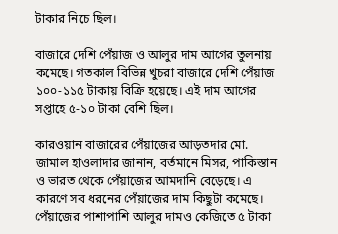টাকার নিচে ছিল।

বাজারে দেশি পেঁয়াজ ও আলুর দাম আগের তুলনায় কমেছে। গতকাল বিভিন্ন খুচরা বাজারে দেশি পেঁয়াজ ১০০-১১৫ টাকায় বিক্রি হয়েছে। এই দাম আগের সপ্তাহে ৫-১০ টাকা বেশি ছিল।

কারওয়ান বাজারের পেঁয়াজের আড়তদার মো. জামাল হাওলাদার জানান, বর্তমানে মিসর, পাকিস্তান ও ভারত থেকে পেঁয়াজের আমদানি বেড়েছে। এ কারণে সব ধরনের পেঁয়াজের দাম কিছুটা কমেছে। পেঁয়াজের পাশাপাশি আলুর দামও কেজিতে ৫ টাকা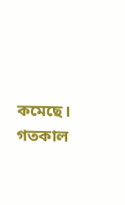কমেছে। গতকাল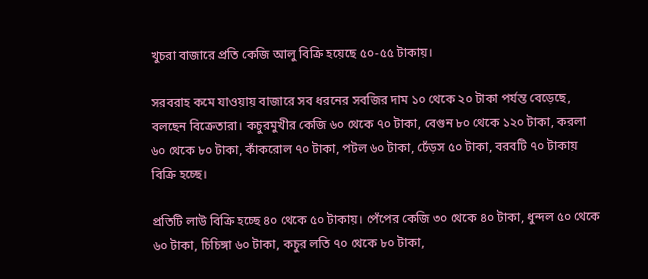খুচরা বাজারে প্রতি কেজি আলু বিক্রি হয়েছে ৫০-৫৫ টাকায়।

সরবরাহ কমে যাওয়ায় বাজারে সব ধরনের সবজির দাম ১০ থেকে ২০ টাকা পর্যন্ত বেড়েছে, বলছেন বিক্রেতারা। কচুরমুখীর কেজি ৬০ থেকে ৭০ টাকা, বেগুন ৮০ থেকে ১২০ টাকা, করলা ৬০ থেকে ৮০ টাকা, কাঁকরোল ৭০ টাকা, পটল ৬০ টাকা, ঢেঁড়স ৫০ টাকা, বরবটি ৭০ টাকায় বিক্রি হচ্ছে।

প্রতিটি লাউ বিক্রি হচ্ছে ৪০ থেকে ৫০ টাকায়। পেঁপের কেজি ৩০ থেকে ৪০ টাকা, ধুন্দল ৫০ থেকে ৬০ টাকা, চিচিঙ্গা ৬০ টাকা, কচুর লতি ৭০ থেকে ৮০ টাকা,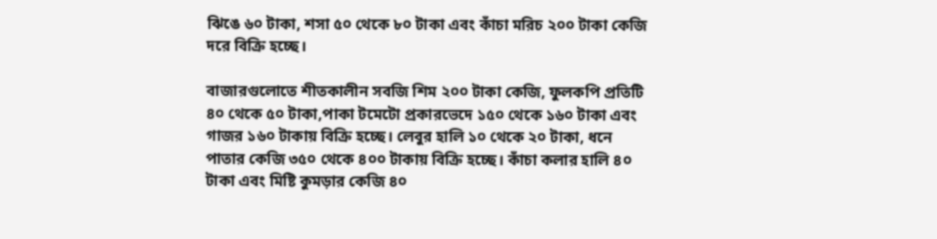ঝিঙে ৬০ টাকা, শসা ৫০ থেকে ৮০ টাকা এবং কাঁচা মরিচ ২০০ টাকা কেজি দরে বিক্রি হচ্ছে।

বাজারগুলোতে শীতকালীন সবজি শিম ২০০ টাকা কেজি, ফুলকপি প্রতিটি ৪০ থেকে ৫০ টাকা,পাকা টমেটো প্রকারভেদে ১৫০ থেকে ১৬০ টাকা এবং গাজর ১৬০ টাকায় বিক্রি হচ্ছে। লেবুর হালি ১০ থেকে ২০ টাকা, ধনে পাতার কেজি ৩৫০ থেকে ৪০০ টাকায় বিক্রি হচ্ছে। কাঁচা কলার হালি ৪০ টাকা এবং মিষ্টি কুমড়ার কেজি ৪০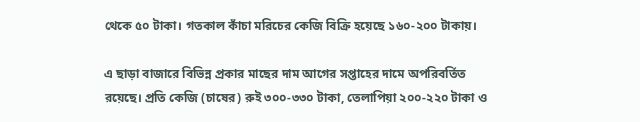থেকে ৫০ টাকা। গতকাল কাঁচা মরিচের কেজি বিক্রি হয়েছে ১৬০-২০০ টাকায়।

এ ছাড়া বাজারে বিভিন্ন প্রকার মাছের দাম আগের সপ্তাহের দামে অপরিবর্তিত রয়েছে। প্রতি কেজি (চাষের) রুই ৩০০-৩৩০ টাকা, তেলাপিয়া ২০০-২২০ টাকা ও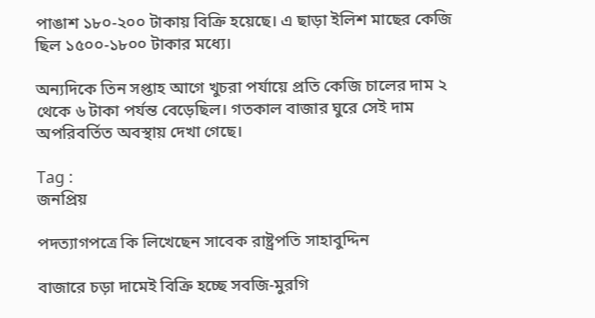পাঙাশ ১৮০-২০০ টাকায় বিক্রি হয়েছে। এ ছাড়া ইলিশ মাছের কেজি ছিল ১৫০০-১৮০০ টাকার মধ্যে।

অন্যদিকে তিন সপ্তাহ আগে খুচরা পর্যায়ে প্রতি কেজি চালের দাম ২ থেকে ৬ টাকা পর্যন্ত বেড়েছিল। গতকাল বাজার ঘুরে সেই দাম অপরিবর্তিত অবস্থায় দেখা গেছে।

Tag :
জনপ্রিয়

পদত্যাগপত্রে কি লিখেছেন সাবেক রাষ্ট্রপতি সাহাবুদ্দিন

বাজারে চড়া দামেই বিক্রি হচ্ছে সবজি-মুরগি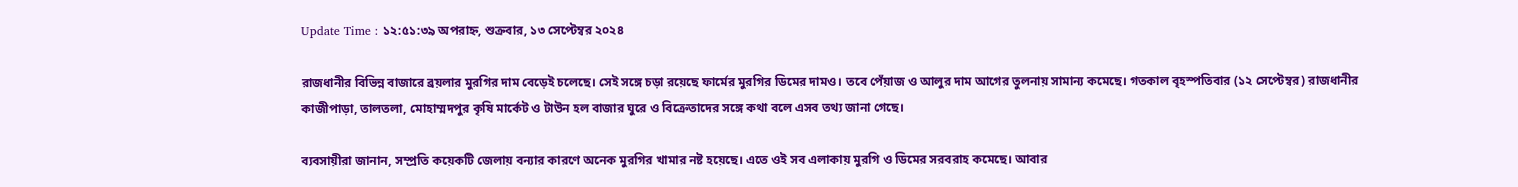Update Time : ১২:৫১:৩৯ অপরাহ্ন, শুক্রবার, ১৩ সেপ্টেম্বর ২০২৪

রাজধানীর বিভিন্ন বাজারে ব্রয়লার মুরগির দাম বেড়েই চলেছে। সেই সঙ্গে চড়া রয়েছে ফার্মের মুরগির ডিমের দামও। তবে পেঁয়াজ ও আলুর দাম আগের তুলনায় সামান্য কমেছে। গতকাল বৃহস্পতিবার (১২ সেপ্টেম্বর) রাজধানীর কাজীপাড়া, তালতলা, মোহাম্মদপুর কৃষি মার্কেট ও টাউন হল বাজার ঘুরে ও বিক্রেতাদের সঙ্গে কথা বলে এসব তথ্য জানা গেছে।

ব্যবসায়ীরা জানান, সম্প্রতি কয়েকটি জেলায় বন্যার কারণে অনেক মুরগির খামার নষ্ট হয়েছে। এতে ওই সব এলাকায় মুরগি ও ডিমের সরবরাহ কমেছে। আবার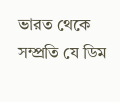ভারত থেকে সম্প্রতি যে ডিম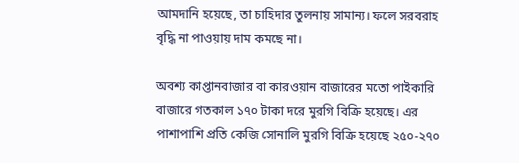আমদানি হয়েছে, তা চাহিদার তুলনায় সামান্য। ফলে সরবরাহ বৃদ্ধি না পাওয়ায় দাম কমছে না।

অবশ্য কাপ্তানবাজার বা কারওয়ান বাজারের মতো পাইকারি বাজারে গতকাল ১৭০ টাকা দরে মুরগি বিক্রি হয়েছে। এর পাশাপাশি প্রতি কেজি সোনালি মুরগি বিক্রি হয়েছে ২৫০-২৭০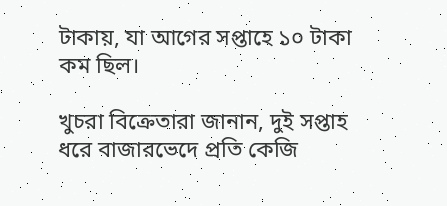টাকায়, যা আগের সপ্তাহে ১০ টাকা কম ছিল।

খুচরা বিক্রেতারা জানান, দুই সপ্তাহ ধরে বাজারভেদে প্রতি কেজি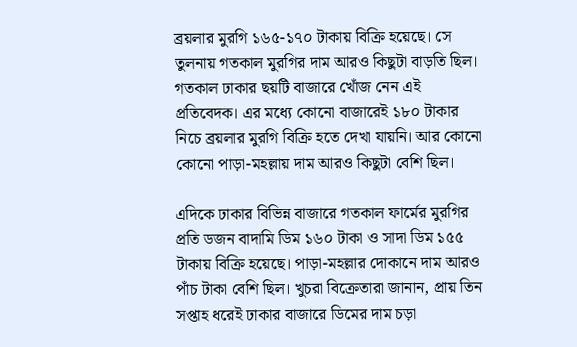ব্রয়লার মুরগি ১৬৫-১৭০ টাকায় বিক্রি হয়েছে। সে তুলনায় গতকাল মুরগির দাম আরও কিছুটা বাড়তি ছিল। গতকাল ঢাকার ছয়টি বাজারে খোঁজ নেন এই প্রতিবেদক। এর মধ্যে কোনো বাজারেই ১৮০ টাকার নিচে ব্রয়লার মুরগি বিক্রি হতে দেখা যায়নি। আর কোনো কোনো পাড়া-মহল্লায় দাম আরও কিছুটা বেশি ছিল।

এদিকে ঢাকার বিভিন্ন বাজারে গতকাল ফার্মের মুরগির প্রতি ডজন বাদামি ডিম ১৬০ টাকা ও সাদা ডিম ১৫৫ টাকায় বিক্রি হয়েছে। পাড়া-মহল্লার দোকানে দাম আরও পাঁচ টাকা বেশি ছিল। খুচরা বিক্রেতারা জানান, প্রায় তিন সপ্তাহ ধরেই ঢাকার বাজারে ডিমের দাম চড়া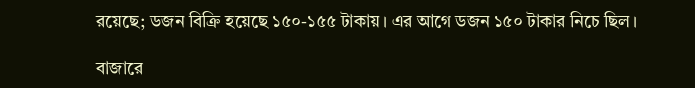রয়েছে; ডজন বিক্রি হয়েছে ১৫০-১৫৫ টাকায়। এর আগে ডজন ১৫০ টাকার নিচে ছিল।

বাজারে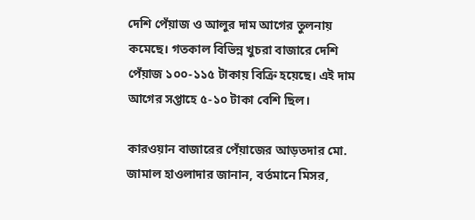দেশি পেঁয়াজ ও আলুর দাম আগের তুলনায় কমেছে। গতকাল বিভিন্ন খুচরা বাজারে দেশি পেঁয়াজ ১০০-১১৫ টাকায় বিক্রি হয়েছে। এই দাম আগের সপ্তাহে ৫-১০ টাকা বেশি ছিল।

কারওয়ান বাজারের পেঁয়াজের আড়তদার মো. জামাল হাওলাদার জানান, বর্তমানে মিসর,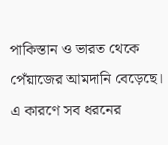পাকিস্তান ও ভারত থেকে পেঁয়াজের আমদানি বেড়েছে। এ কারণে সব ধরনের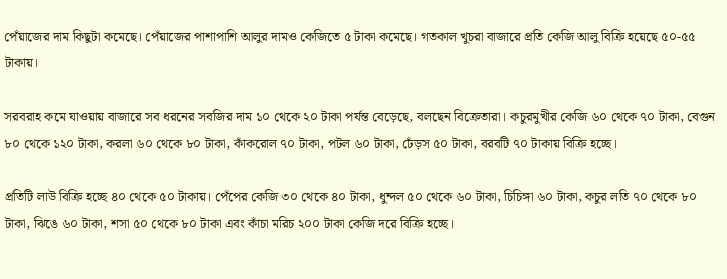পেঁয়াজের দাম কিছুটা কমেছে। পেঁয়াজের পাশাপাশি আলুর দামও কেজিতে ৫ টাকা কমেছে। গতকাল খুচরা বাজারে প্রতি কেজি আলু বিক্রি হয়েছে ৫০-৫৫ টাকায়।

সরবরাহ কমে যাওয়ায় বাজারে সব ধরনের সবজির দাম ১০ থেকে ২০ টাকা পর্যন্ত বেড়েছে, বলছেন বিক্রেতারা। কচুরমুখীর কেজি ৬০ থেকে ৭০ টাকা, বেগুন ৮০ থেকে ১২০ টাকা, করলা ৬০ থেকে ৮০ টাকা, কাঁকরোল ৭০ টাকা, পটল ৬০ টাকা, ঢেঁড়স ৫০ টাকা, বরবটি ৭০ টাকায় বিক্রি হচ্ছে।

প্রতিটি লাউ বিক্রি হচ্ছে ৪০ থেকে ৫০ টাকায়। পেঁপের কেজি ৩০ থেকে ৪০ টাকা, ধুন্দল ৫০ থেকে ৬০ টাকা, চিচিঙ্গা ৬০ টাকা, কচুর লতি ৭০ থেকে ৮০ টাকা, ঝিঙে ৬০ টাকা, শসা ৫০ থেকে ৮০ টাকা এবং কাঁচা মরিচ ২০০ টাকা কেজি দরে বিক্রি হচ্ছে।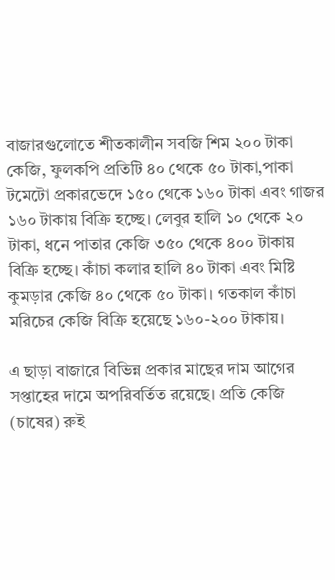বাজারগুলোতে শীতকালীন সবজি শিম ২০০ টাকা কেজি, ফুলকপি প্রতিটি ৪০ থেকে ৫০ টাকা,পাকা টমেটো প্রকারভেদে ১৫০ থেকে ১৬০ টাকা এবং গাজর ১৬০ টাকায় বিক্রি হচ্ছে। লেবুর হালি ১০ থেকে ২০ টাকা, ধনে পাতার কেজি ৩৫০ থেকে ৪০০ টাকায় বিক্রি হচ্ছে। কাঁচা কলার হালি ৪০ টাকা এবং মিষ্টি কুমড়ার কেজি ৪০ থেকে ৫০ টাকা। গতকাল কাঁচা মরিচের কেজি বিক্রি হয়েছে ১৬০-২০০ টাকায়।

এ ছাড়া বাজারে বিভিন্ন প্রকার মাছের দাম আগের সপ্তাহের দামে অপরিবর্তিত রয়েছে। প্রতি কেজি (চাষের) রুই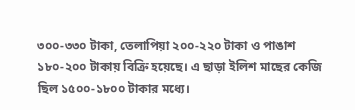৩০০-৩৩০ টাকা, তেলাপিয়া ২০০-২২০ টাকা ও পাঙাশ ১৮০-২০০ টাকায় বিক্রি হয়েছে। এ ছাড়া ইলিশ মাছের কেজি ছিল ১৫০০-১৮০০ টাকার মধ্যে।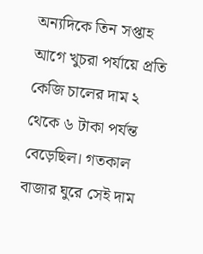অন্যদিকে তিন সপ্তাহ আগে খুচরা পর্যায়ে প্রতি কেজি চালের দাম ২ থেকে ৬ টাকা পর্যন্ত বেড়েছিল। গতকাল বাজার ঘুরে সেই দাম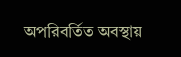অপরিবর্তিত অবস্থায়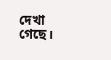দেখা গেছে।